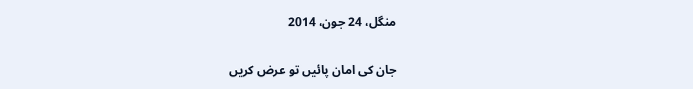منگل، 24 جون، 2014

جان کی امان پائیں تو عرض کریں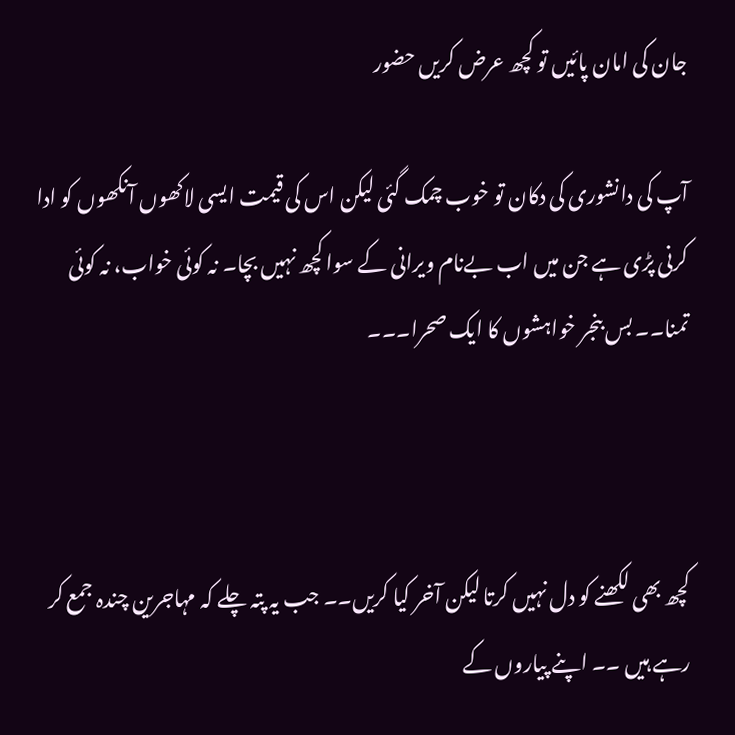جان کی امان پائیں تو کچھ عرض کریں حضور

آپ کی دانشوری کی دکان تو خوب چمک گئی لیکن اس کی قیمت ایسی لاکھوں آنکھوں کو ادا کرنی پڑی ہے جن میں اب بےنام ویرانی کے سوا کچھ نہیں بچا۔ نہ کوئی خواب، نہ کوئی تمنا۔۔ بس بنجر خواہشوں کا ایک صحرا۔۔۔



کچھ بھی لکھنے کو دل نہیں کرتا لیکن آخر کیا کریں۔۔ جب یہ پتہ چلے کہ مہاجرین چندہ جمع کر رہے ہیں ۔۔ اپنے پیاروں کے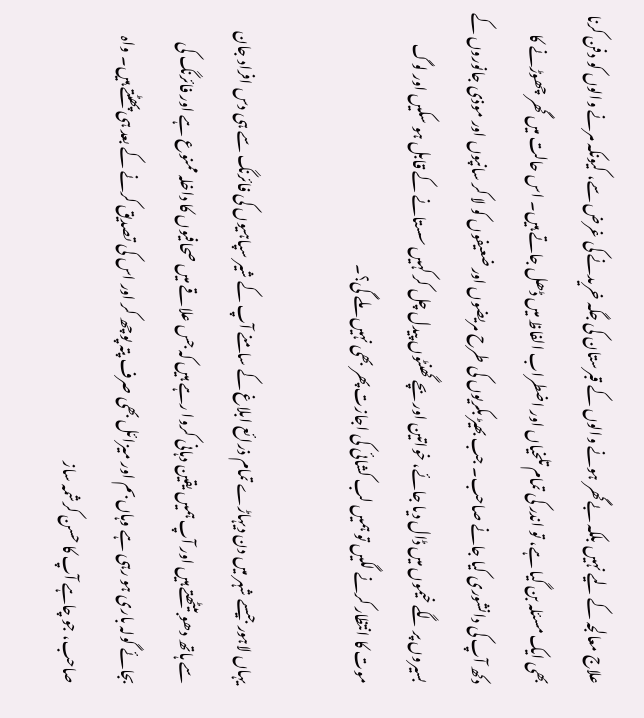علاج معالجہ کے لیے نہیں بلکہ بےگھر ہونے والوں کے قبرستان کی جگہ خریدنے کی غرض سے، کیونکہ مرنے والوں کو دفن کرنا بھی ایک مسئلہ بن گیا ہے، تو اندر کی تمام تلخیاں اور اضطراب الفاظ میں ڈھل جاتے ہیں۔ اس حالت میں گھر چھوڑنے کا دکھ آپ کی دانشوری کیا جانے صاحب۔ جب بھیڑ بکریوں کی طرح مریضوں اور ضعیفوں کو لا کر سانپوں اور موذی جانوروں کے بسیروں پر لگے خیموں میں ڈال دیا جائے، خواتین اور بچے گھنٹوں پیدل چل کر کہیں سستانے کے قابل ہو سکیں اور لوگ موت کا انتظار کرنے لگیں تو ہمیں لب کشائی کی اجازت پھر بھی نہیں ملے گی؟۔

یہاں لاہور جیسے شہر میں دن دیہاڑے تمام ذرائع ابلاغ کے سامنے آپ کے شیر سپاہیوں کی فائرنگ سے ہی دس افراد جان سے ہاتھ دھو بیٹھتے ہیں اور آپ ہمیں یقین دہانی کروا رہے ہیں کہ جس علاقے میں صحافیوں کا داخلہ ممنوع ہے اور فائرنگ کی بجائے گولہ باری ہو رہی ہے وہاں بم اور میزائل بھی صرف پتہ پوچھ کر اور اس کی تصدیق کرنے کے بعد ہی پھٹتے ہیں۔ واہ صاحب، جو چاہے آپ کا حسن کرشمہ ساز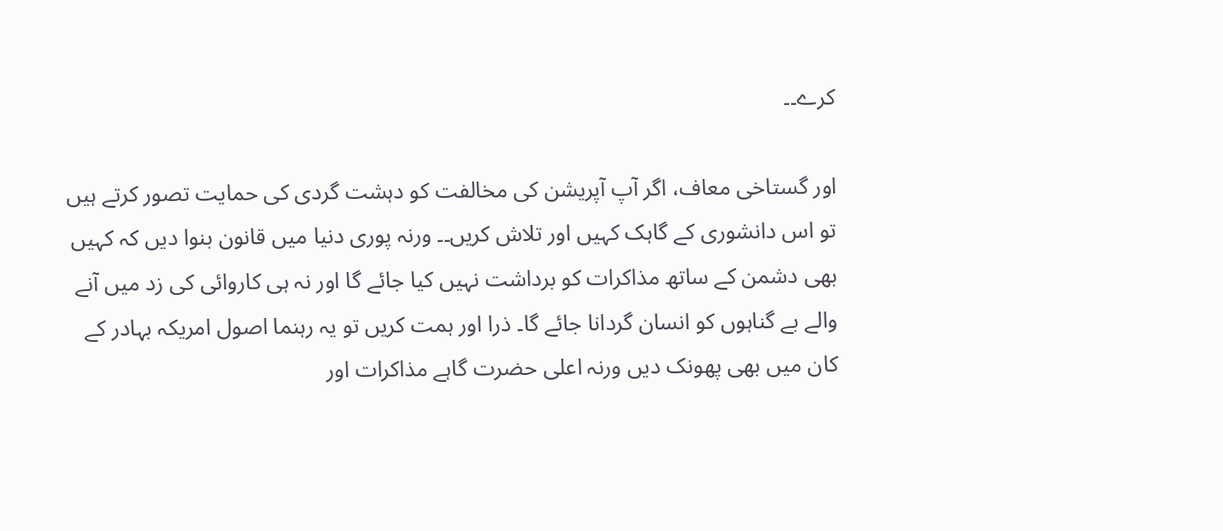کرے۔۔

اور گستاخی معاف، اگر آپ آپریشن کی مخالفت کو دہشت گردی کی حمایت تصور کرتے ہیں تو اس دانشوری کے گاہک کہیں اور تلاش کریں۔۔ ورنہ پوری دنیا میں قانون بنوا دیں کہ کہیں بھی دشمن کے ساتھ مذاکرات کو برداشت نہیں کیا جائے گا اور نہ ہی کاروائی کی زد میں آنے والے بے گناہوں کو انسان گردانا جائے گا۔ ذرا اور ہمت کریں تو یہ رہنما اصول امریکہ بہادر کے کان میں بھی پھونک دیں ورنہ اعلی حضرت گاہے مذاکرات اور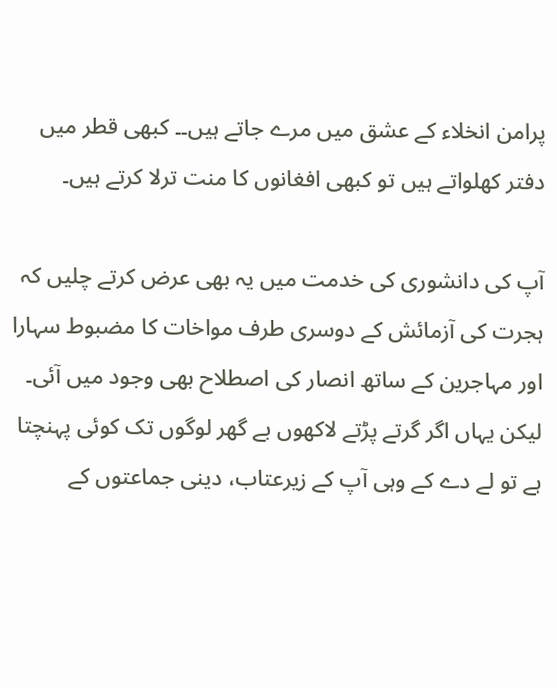پرامن انخلاء کے عشق میں مرے جاتے ہیں۔۔ کبھی قطر میں دفتر کھلواتے ہیں تو کبھی افغانوں کا منت ترلا کرتے ہیں۔

آپ کی دانشوری کی خدمت میں یہ بھی عرض کرتے چلیں کہ ہجرت کی آزمائش کے دوسری طرف مواخات کا مضبوط سہارا اور مہاجرین کے ساتھ انصار کی اصطلاح بھی وجود میں آئی۔ لیکن یہاں اگر گرتے پڑتے لاکھوں بے گھر لوگوں تک کوئی پہنچتا ہے تو لے دے کے وہی آپ کے زیرعتاب، دینی جماعتوں کے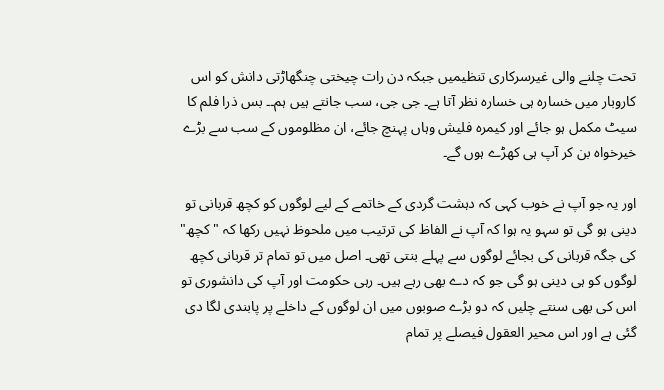تحت چلنے والی غیرسرکاری تنظیمیں جبکہ دن رات چیختی چنگھاڑتی دانش کو اس کاروبار میں خسارہ ہی خسارہ نظر آتا ہے۔ جی جی، سب جانتے ہیں ہم۔۔ بس ذرا فلم کا سیٹ مکمل ہو جائے اور کیمرہ فلیش وہاں پہنچ جائے، ان مظلوموں کے سب سے بڑے خیرخواہ بن کر آپ ہی کھڑے ہوں گے۔

اور یہ جو آپ نے خوب کہی کہ دہشت گردی کے خاتمے کے لیے لوگوں کو کچھ قربانی تو دینی ہو گی تو سہو یہ ہوا کہ آپ نے الفاظ کی ترتیب میں ملحوظ نہیں رکھا کہ "کچھ" کی جگہ قربانی کی بجائے لوگوں سے پہلے بنتی تھی۔ اصل میں تو تمام تر قربانی کچھ لوگوں کو ہی دینی ہو گی جو کہ دے بھی رہے ہیں۔ رہی حکومت اور آپ کی دانشوری تو اس کی بھی سنتے چلیں کہ دو بڑے صوبوں میں ان لوگوں کے داخلے پر پابندی لگا دی گئی ہے اور اس محیر العقول فیصلے پر تمام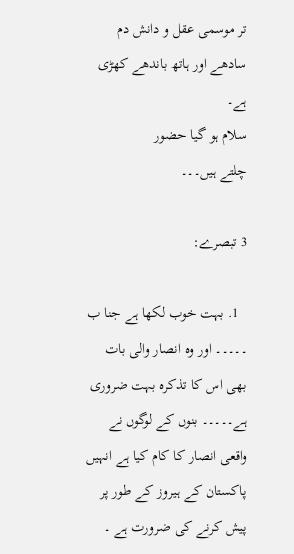تر موسمی عقل و دانش دم سادھے اور ہاتھ باندھے کھڑی ہے۔
سلام ہو گیا حضور
چلتے ہیں۔۔۔

3 تبصرے:

  1. بہت خوب لکھا ہے جنا ب ۔۔۔۔۔ اور وہ انصار والی بات بھی اس کا تذکرہ بہت ضروری ہے۔۔۔۔۔ بنوں کے لوگوں نے واقعی انصار کا کام کیا ہے انہیں پاکستان کے ہیروز کے طور پر پیش کرنے کی ضرورت ہے ۔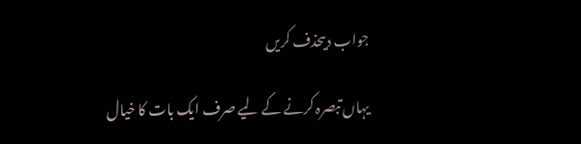جواب دیںحذف کریں

یہاں تبصرہ کرنے کے لیے صرف ایک بات کا خیال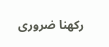رکھنا ضروری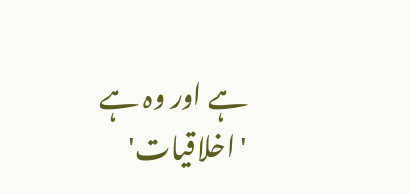ہے اور وہ ہے 'اخلاقیات'